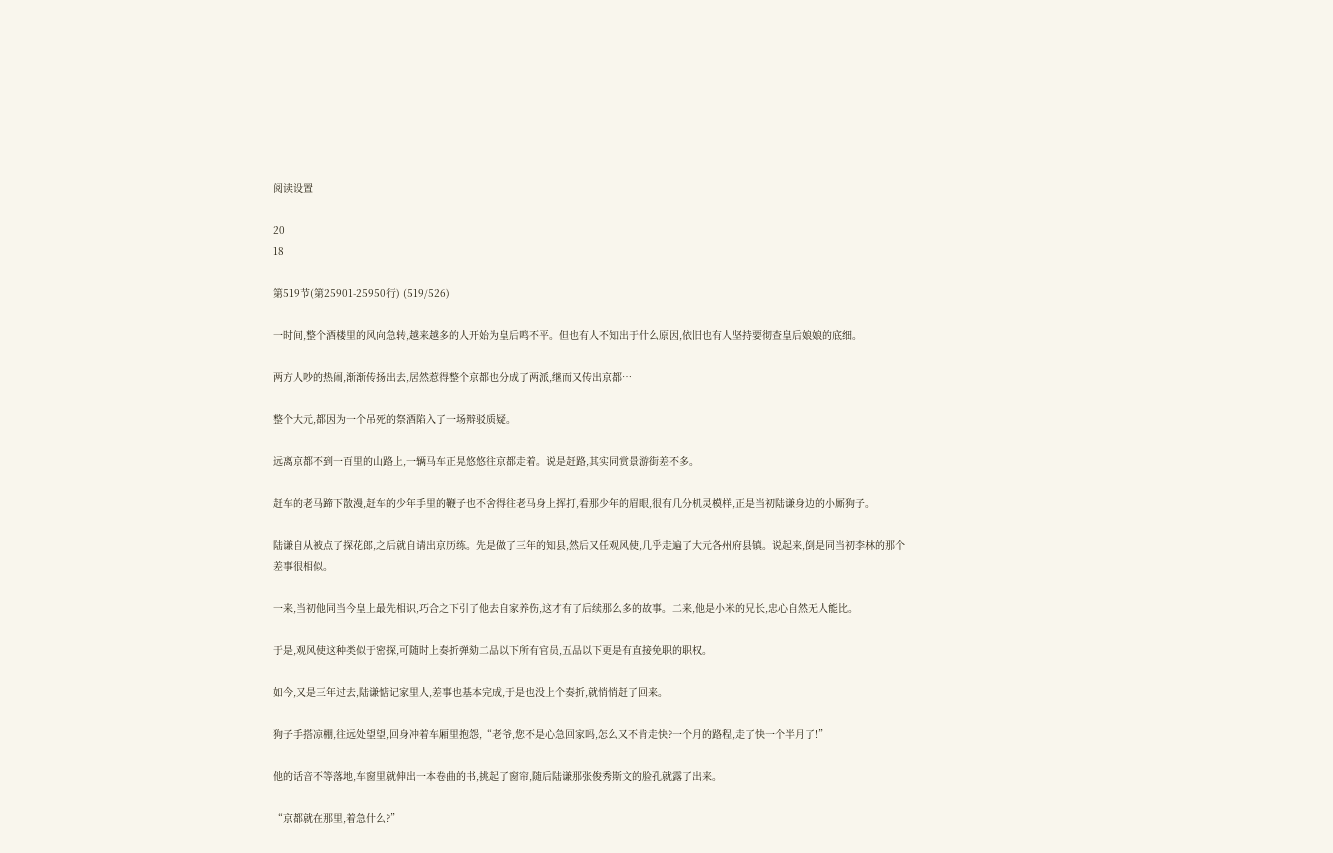阅读设置

20
18

第519节(第25901-25950行) (519/526)

一时间,整个酒楼里的风向急转,越来越多的人开始为皇后鸣不平。但也有人不知出于什么原因,依旧也有人坚持要彻查皇后娘娘的底细。

两方人吵的热闹,渐渐传扬出去,居然惹得整个京都也分成了两派,继而又传出京都…

整个大元,都因为一个吊死的祭酒陷入了一场辩驳质疑。

远离京都不到一百里的山路上,一辆马车正晃悠悠往京都走着。说是赶路,其实同赏景游街差不多。

赶车的老马蹄下散漫,赶车的少年手里的鞭子也不舍得往老马身上挥打,看那少年的眉眼,很有几分机灵模样,正是当初陆谦身边的小厮狗子。

陆谦自从被点了探花郎,之后就自请出京历练。先是做了三年的知县,然后又任观风使,几乎走遍了大元各州府县镇。说起来,倒是同当初李林的那个差事很相似。

一来,当初他同当今皇上最先相识,巧合之下引了他去自家养伤,这才有了后续那么多的故事。二来,他是小米的兄长,忠心自然无人能比。

于是,观风使这种类似于密探,可随时上奏折弹劾二品以下所有官员,五品以下更是有直接免职的职权。

如今,又是三年过去,陆谦惦记家里人,差事也基本完成,于是也没上个奏折,就悄悄赶了回来。

狗子手搭凉棚,往远处望望,回身冲着车厢里抱怨,“老爷,您不是心急回家吗,怎么又不肯走快?一个月的路程,走了快一个半月了!”

他的话音不等落地,车窗里就伸出一本卷曲的书,挑起了窗帘,随后陆谦那张俊秀斯文的脸孔就露了出来。

“京都就在那里,着急什么?”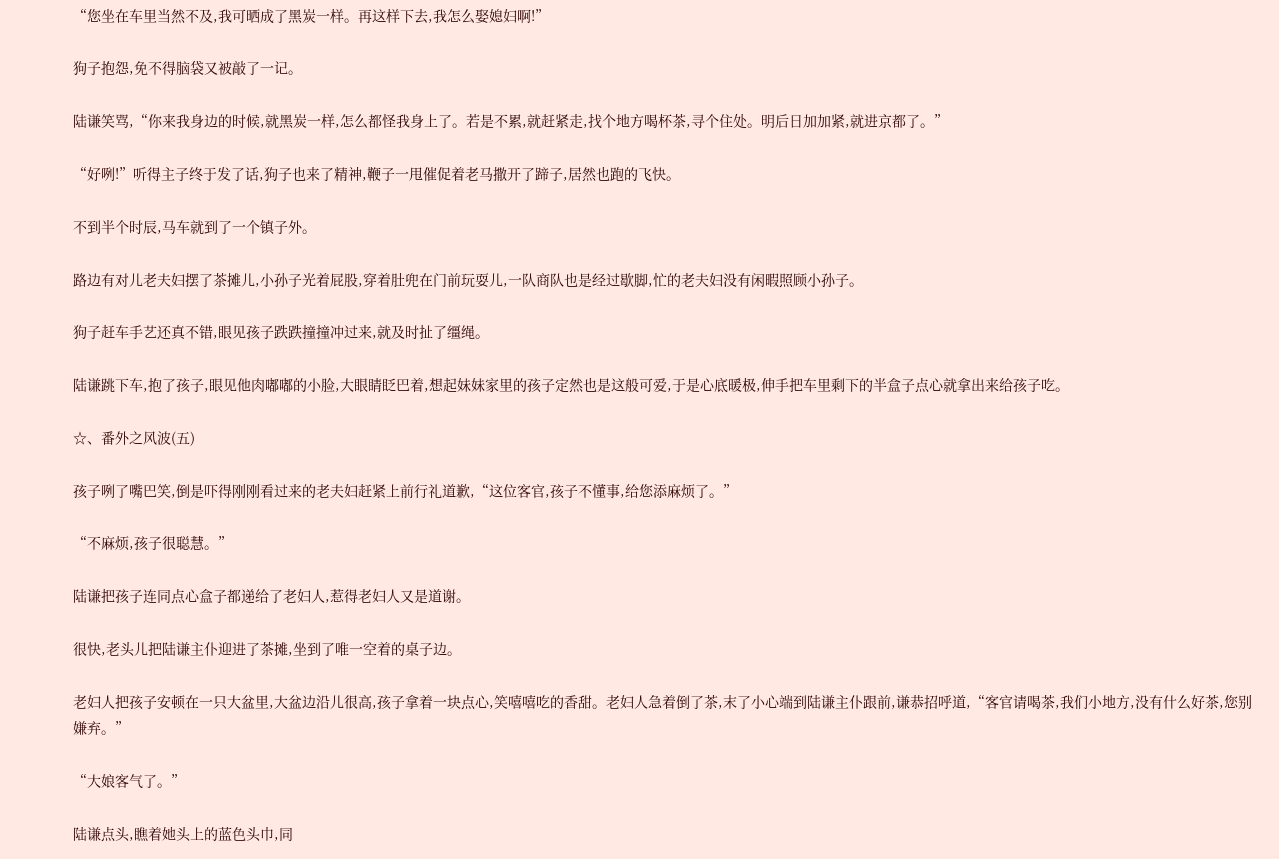“您坐在车里当然不及,我可晒成了黑炭一样。再这样下去,我怎么娶媳妇啊!”

狗子抱怨,免不得脑袋又被敲了一记。

陆谦笑骂,“你来我身边的时候,就黑炭一样,怎么都怪我身上了。若是不累,就赶紧走,找个地方喝杯茶,寻个住处。明后日加加紧,就进京都了。”

“好咧!”听得主子终于发了话,狗子也来了精神,鞭子一甩催促着老马撒开了蹄子,居然也跑的飞快。

不到半个时辰,马车就到了一个镇子外。

路边有对儿老夫妇摆了茶摊儿,小孙子光着屁股,穿着肚兜在门前玩耍儿,一队商队也是经过歇脚,忙的老夫妇没有闲暇照顾小孙子。

狗子赶车手艺还真不错,眼见孩子跌跌撞撞冲过来,就及时扯了缰绳。

陆谦跳下车,抱了孩子,眼见他肉嘟嘟的小脸,大眼睛眨巴着,想起妹妹家里的孩子定然也是这般可爱,于是心底暖极,伸手把车里剩下的半盒子点心就拿出来给孩子吃。

☆、番外之风波(五)

孩子咧了嘴巴笑,倒是吓得刚刚看过来的老夫妇赶紧上前行礼道歉,“这位客官,孩子不懂事,给您添麻烦了。”

“不麻烦,孩子很聪慧。”

陆谦把孩子连同点心盒子都递给了老妇人,惹得老妇人又是道谢。

很快,老头儿把陆谦主仆迎进了茶摊,坐到了唯一空着的桌子边。

老妇人把孩子安顿在一只大盆里,大盆边沿儿很高,孩子拿着一块点心,笑嘻嘻吃的香甜。老妇人急着倒了茶,末了小心端到陆谦主仆跟前,谦恭招呼道,“客官请喝茶,我们小地方,没有什么好茶,您别嫌弃。”

“大娘客气了。”

陆谦点头,瞧着她头上的蓝色头巾,同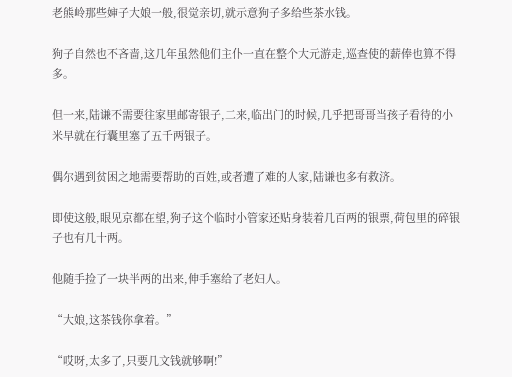老熊岭那些婶子大娘一般,很觉亲切,就示意狗子多给些茶水钱。

狗子自然也不吝啬,这几年虽然他们主仆一直在整个大元游走,巡查使的薪俸也算不得多。

但一来,陆谦不需要往家里邮寄银子,二来,临出门的时候,几乎把哥哥当孩子看待的小米早就在行囊里塞了五千两银子。

偶尔遇到贫困之地需要帮助的百姓,或者遭了难的人家,陆谦也多有救济。

即使这般,眼见京都在望,狗子这个临时小管家还贴身装着几百两的银票,荷包里的碎银子也有几十两。

他随手捡了一块半两的出来,伸手塞给了老妇人。

“大娘,这茶钱你拿着。”

“哎呀,太多了,只要几文钱就够啊!”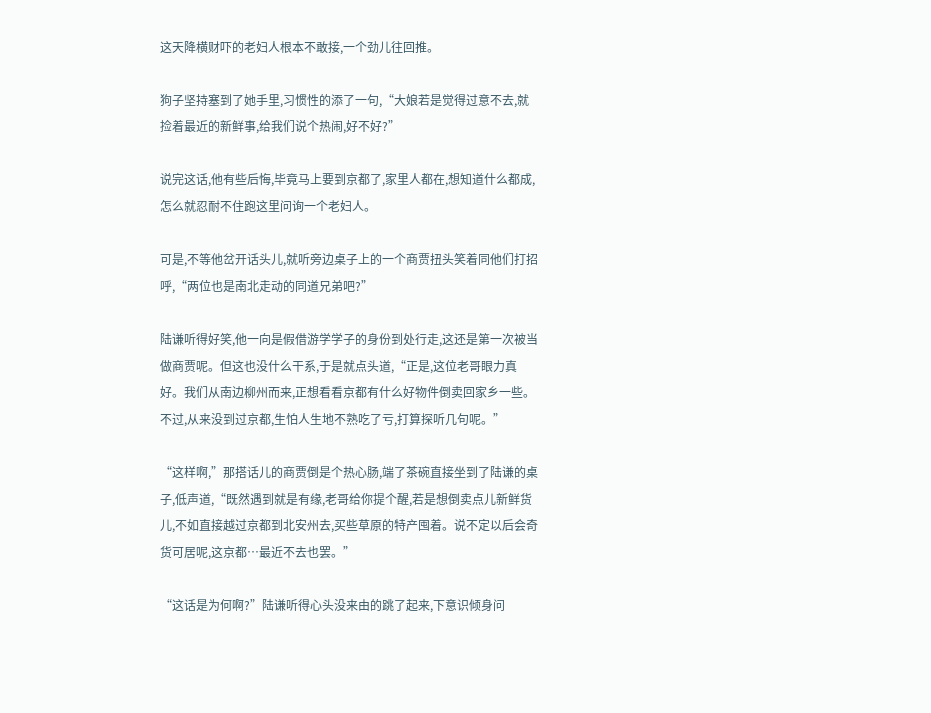这天降横财吓的老妇人根本不敢接,一个劲儿往回推。

狗子坚持塞到了她手里,习惯性的添了一句,“大娘若是觉得过意不去,就捡着最近的新鲜事,给我们说个热闹,好不好?”

说完这话,他有些后悔,毕竟马上要到京都了,家里人都在,想知道什么都成,怎么就忍耐不住跑这里问询一个老妇人。

可是,不等他岔开话头儿,就听旁边桌子上的一个商贾扭头笑着同他们打招呼,“两位也是南北走动的同道兄弟吧?”

陆谦听得好笑,他一向是假借游学学子的身份到处行走,这还是第一次被当做商贾呢。但这也没什么干系,于是就点头道,“正是,这位老哥眼力真好。我们从南边柳州而来,正想看看京都有什么好物件倒卖回家乡一些。不过,从来没到过京都,生怕人生地不熟吃了亏,打算探听几句呢。”

“这样啊,”那搭话儿的商贾倒是个热心肠,端了茶碗直接坐到了陆谦的桌子,低声道,“既然遇到就是有缘,老哥给你提个醒,若是想倒卖点儿新鲜货儿,不如直接越过京都到北安州去,买些草原的特产囤着。说不定以后会奇货可居呢,这京都…最近不去也罢。”

“这话是为何啊?”陆谦听得心头没来由的跳了起来,下意识倾身问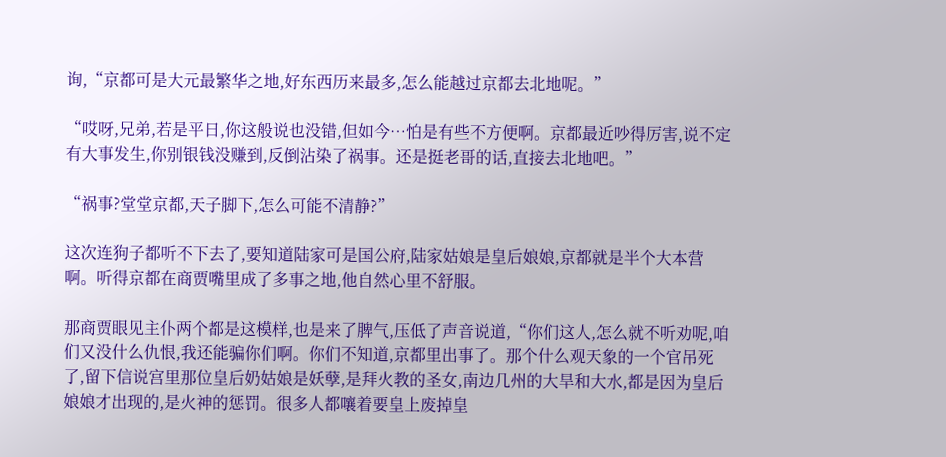询,“京都可是大元最繁华之地,好东西历来最多,怎么能越过京都去北地呢。”

“哎呀,兄弟,若是平日,你这般说也没错,但如今…怕是有些不方便啊。京都最近吵得厉害,说不定有大事发生,你别银钱没赚到,反倒沾染了祸事。还是挺老哥的话,直接去北地吧。”

“祸事?堂堂京都,天子脚下,怎么可能不清静?”

这次连狗子都听不下去了,要知道陆家可是国公府,陆家姑娘是皇后娘娘,京都就是半个大本营啊。听得京都在商贾嘴里成了多事之地,他自然心里不舒服。

那商贾眼见主仆两个都是这模样,也是来了脾气,压低了声音说道,“你们这人,怎么就不听劝呢,咱们又没什么仇恨,我还能骗你们啊。你们不知道,京都里出事了。那个什么观天象的一个官吊死了,留下信说宫里那位皇后奶姑娘是妖孽,是拜火教的圣女,南边几州的大旱和大水,都是因为皇后娘娘才出现的,是火神的惩罚。很多人都嚷着要皇上废掉皇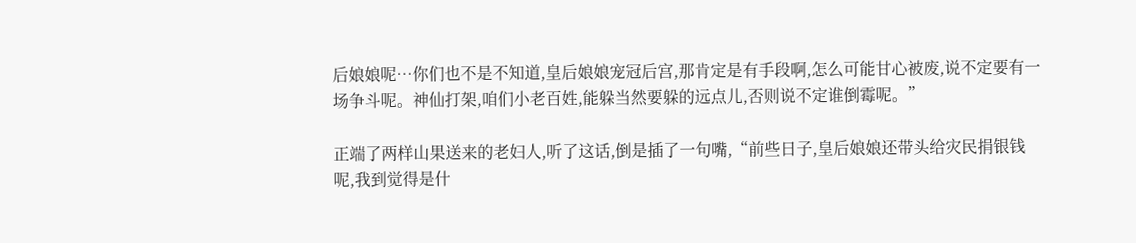后娘娘呢…你们也不是不知道,皇后娘娘宠冠后宫,那肯定是有手段啊,怎么可能甘心被废,说不定要有一场争斗呢。神仙打架,咱们小老百姓,能躲当然要躲的远点儿,否则说不定谁倒霉呢。”

正端了两样山果送来的老妇人,听了这话,倒是插了一句嘴,“前些日子,皇后娘娘还带头给灾民捐银钱呢,我到觉得是什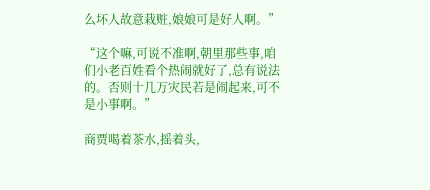么坏人故意栽赃,娘娘可是好人啊。”

“这个嘛,可说不准啊,朝里那些事,咱们小老百姓看个热闹就好了,总有说法的。否则十几万灾民若是闹起来,可不是小事啊。”

商贾喝着茶水,摇着头,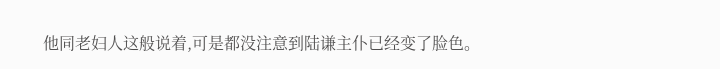他同老妇人这般说着,可是都没注意到陆谦主仆已经变了脸色。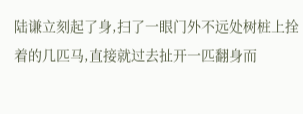陆谦立刻起了身,扫了一眼门外不远处树桩上拴着的几匹马,直接就过去扯开一匹翻身而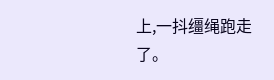上,一抖缰绳跑走了。